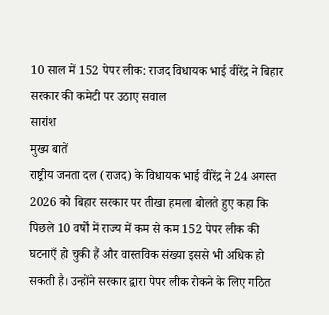10 साल में 152 पेपर लीक: राजद विधायक भाई वीरेंद्र ने बिहार सरकार की कमेटी पर उठाए सवाल
सारांश
मुख्य बातें
राष्ट्रीय जनता दल (राजद) के विधायक भाई वीरेंद्र ने 24 अगस्त 2026 को बिहार सरकार पर तीखा हमला बोलते हुए कहा कि पिछले 10 वर्षों में राज्य में कम से कम 152 पेपर लीक की घटनाएँ हो चुकी हैं और वास्तविक संख्या इससे भी अधिक हो सकती है। उन्होंने सरकार द्वारा पेपर लीक रोकने के लिए गठित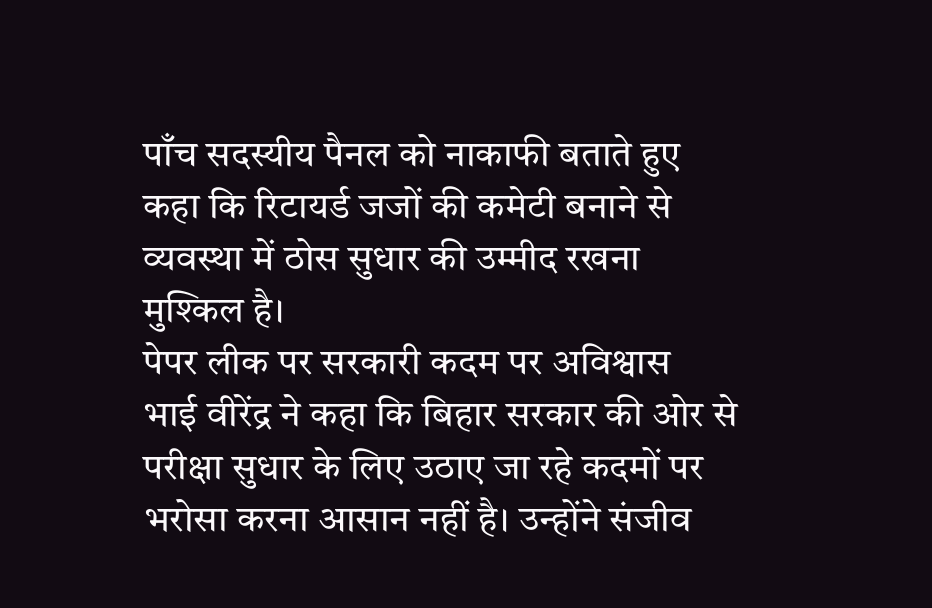पाँच सदस्यीय पैनल को नाकाफी बताते हुए कहा कि रिटायर्ड जजों की कमेटी बनाने से व्यवस्था में ठोस सुधार की उम्मीद रखना मुश्किल है।
पेपर लीक पर सरकारी कदम पर अविश्वास
भाई वीरेंद्र ने कहा कि बिहार सरकार की ओर से परीक्षा सुधार के लिए उठाए जा रहे कदमों पर भरोसा करना आसान नहीं है। उन्होंने संजीव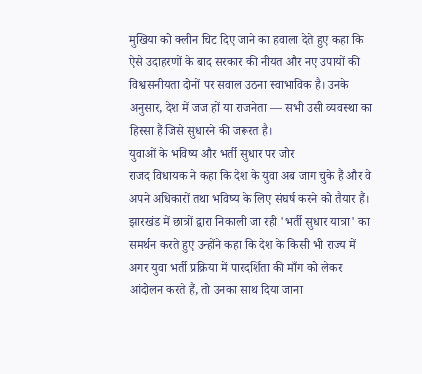मुखिया को क्लीन चिट दिए जाने का हवाला देते हुए कहा कि ऐसे उदाहरणों के बाद सरकार की नीयत और नए उपायों की विश्वसनीयता दोनों पर सवाल उठना स्वाभाविक है। उनके अनुसार, देश में जज हों या राजनेता — सभी उसी व्यवस्था का हिस्सा हैं जिसे सुधारने की जरूरत है।
युवाओं के भविष्य और भर्ती सुधार पर जोर
राजद विधायक ने कहा कि देश के युवा अब जाग चुके हैं और वे अपने अधिकारों तथा भविष्य के लिए संघर्ष करने को तैयार हैं। झारखंड में छात्रों द्वारा निकाली जा रही 'भर्ती सुधार यात्रा' का समर्थन करते हुए उन्होंने कहा कि देश के किसी भी राज्य में अगर युवा भर्ती प्रक्रिया में पारदर्शिता की माँग को लेकर आंदोलन करते हैं, तो उनका साथ दिया जाना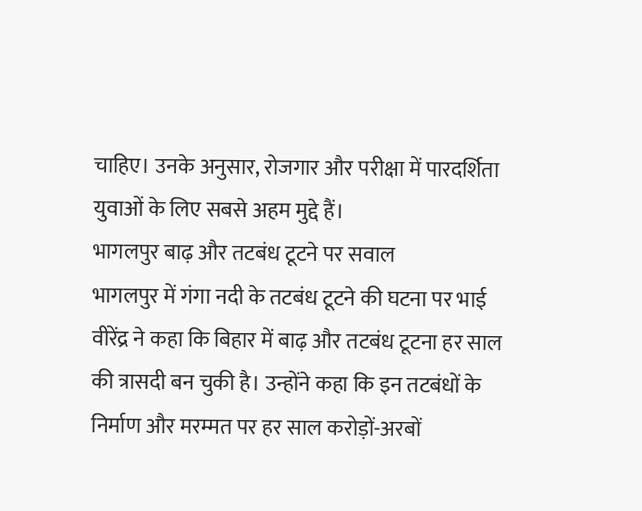चाहिए। उनके अनुसार, रोजगार और परीक्षा में पारदर्शिता युवाओं के लिए सबसे अहम मुद्दे हैं।
भागलपुर बाढ़ और तटबंध टूटने पर सवाल
भागलपुर में गंगा नदी के तटबंध टूटने की घटना पर भाई वीरेंद्र ने कहा कि बिहार में बाढ़ और तटबंध टूटना हर साल की त्रासदी बन चुकी है। उन्होंने कहा कि इन तटबंधों के निर्माण और मरम्मत पर हर साल करोड़ों-अरबों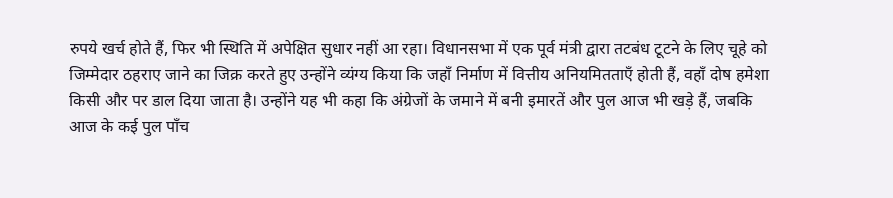रुपये खर्च होते हैं, फिर भी स्थिति में अपेक्षित सुधार नहीं आ रहा। विधानसभा में एक पूर्व मंत्री द्वारा तटबंध टूटने के लिए चूहे को जिम्मेदार ठहराए जाने का जिक्र करते हुए उन्होंने व्यंग्य किया कि जहाँ निर्माण में वित्तीय अनियमितताएँ होती हैं, वहाँ दोष हमेशा किसी और पर डाल दिया जाता है। उन्होंने यह भी कहा कि अंग्रेजों के जमाने में बनी इमारतें और पुल आज भी खड़े हैं, जबकि आज के कई पुल पाँच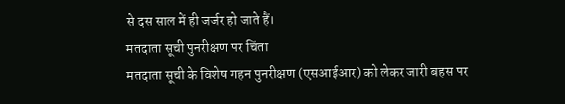से दस साल में ही जर्जर हो जाते हैं।
मतदाता सूची पुनरीक्षण पर चिंता
मतदाता सूची के विशेष गहन पुनरीक्षण (एसआईआर) को लेकर जारी बहस पर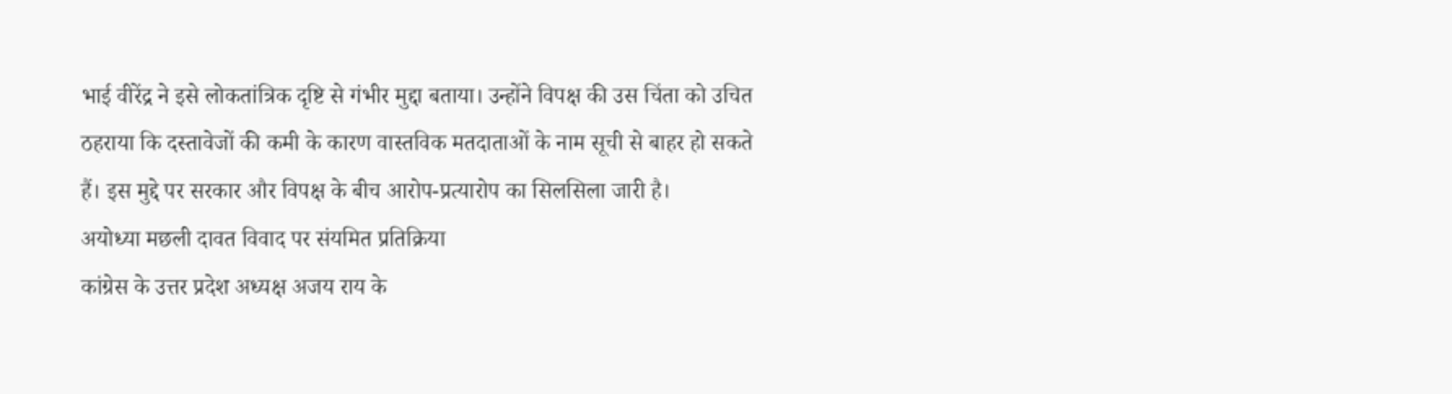भाई वीरेंद्र ने इसे लोकतांत्रिक दृष्टि से गंभीर मुद्दा बताया। उन्होंने विपक्ष की उस चिंता को उचित ठहराया कि दस्तावेजों की कमी के कारण वास्तविक मतदाताओं के नाम सूची से बाहर हो सकते हैं। इस मुद्दे पर सरकार और विपक्ष के बीच आरोप-प्रत्यारोप का सिलसिला जारी है।
अयोध्या मछली दावत विवाद पर संयमित प्रतिक्रिया
कांग्रेस के उत्तर प्रदेश अध्यक्ष अजय राय के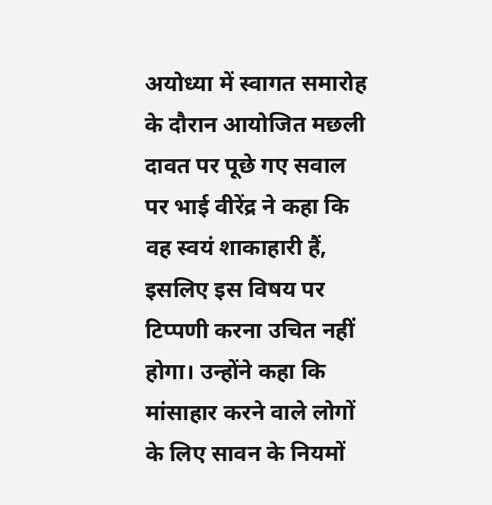अयोध्या में स्वागत समारोह के दौरान आयोजित मछली दावत पर पूछे गए सवाल पर भाई वीरेंद्र ने कहा कि वह स्वयं शाकाहारी हैं, इसलिए इस विषय पर टिप्पणी करना उचित नहीं होगा। उन्होंने कहा कि मांसाहार करने वाले लोगों के लिए सावन के नियमों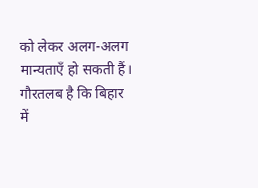को लेकर अलग-अलग मान्यताएँ हो सकती हैं।
गौरतलब है कि बिहार में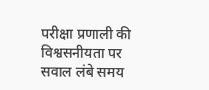परीक्षा प्रणाली की विश्वसनीयता पर सवाल लंबे समय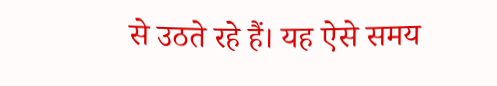से उठते रहे हैं। यह ऐसे समय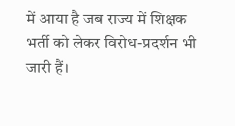में आया है जब राज्य में शिक्षक भर्ती को लेकर विरोध-प्रदर्शन भी जारी हैं।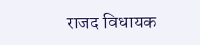राजद विधायक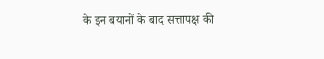के इन बयानों के बाद सत्तापक्ष की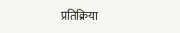प्रतिक्रिया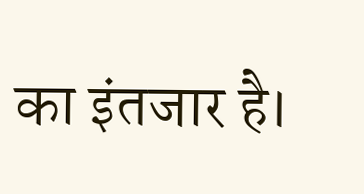का इंतजार है।